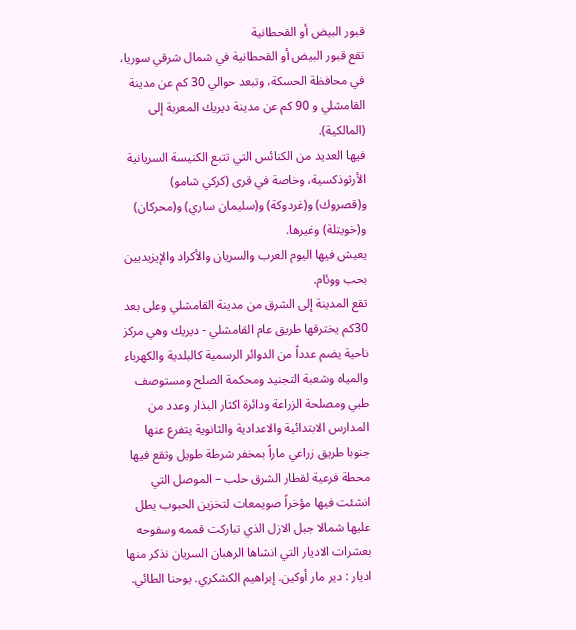قبور البيض أو القحطانية
تقع قبور البيض أو القحطانية في شمال شرقي سوريا، في محافظة الحسكة، وتبعد حوالي 30 كم عن مدينة القامشلي و 90 كم عن مدينة ديريك المعربة إلى (المالكية).
فيها العديد من الكنائس التي تتبع الكنيسة السريانية الأرثوذكسية، وخاصة في قرى (كركي شامو) و(قصروك) و(غردوكة) و(سليمان ساري) و(محركان) و(خويتلة) وغيرها.
يعيش فيها اليوم العرب والسريان والأكراد والإيزيديين بحب ووئام.
تقع المدينة إلى الشرق من مدينة القامشلي وعلى بعد 30كم يخترقها طريق عام القامشلي - ديريك وهي مركز ناحية يضم عدداً من الدوائر الرسمية كالبلدية والكهرباء والمياه وشعبة التجنيد ومحكمة الصلح ومستوصف طبي ومصلحة الزراعة ودائرة اكثار البذار وعدد من المدارس الابتدائية والاعدادية والثانوية يتفرع عنها جنوبا طريق زراعي ماراً بمخفر شرطة طويل وتقع فيها محطة فرعية لقطار الشرق حلب – الموصل التي انشئت فيها مؤخراً صويمعات لتخزين الحبوب يطل عليها شمالا جبل الازل الذي تباركت قممه وسفوحه بعشرات الاديار التي انشاها الرهبان السريان نذكر منها اديار : دير مار أوكين. إبراهيم الكشكري. يوحنا الطائي.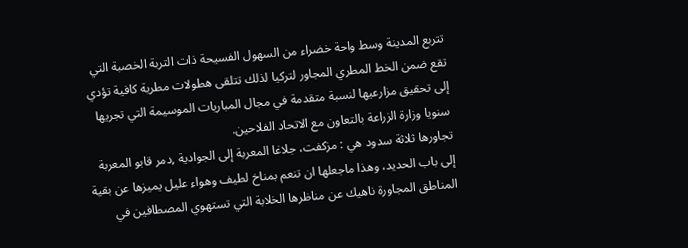تتربع المدينة وسط واحة خضراء من السهول الفسيحة ذات التربة الخصبة التي تقع ضمن الخط المطري المجاور لتركيا لذلك تتلقى هطولات مطرية كافية تؤدي إلى تحقيق مزارعيها لنسبة متقدمة في مجال المباريات الموسيمة التي تجريها سنويا وزارة الزراعة بالتعاون مع الاتحاد الفلاحين.
تجاورها ثلاثة سدود هي : مزكفت، جلاغا المعربة إلى الجوادية ,دمر قابو المعربة إلى باب الحديد، وهذا ماجعلها ان تنعم بمناخ لطيف وهواء عليل يميزها عن بقية المناطق المجاورة ناهيك عن مناظرها الخلابة التي تستهوي المصطافين في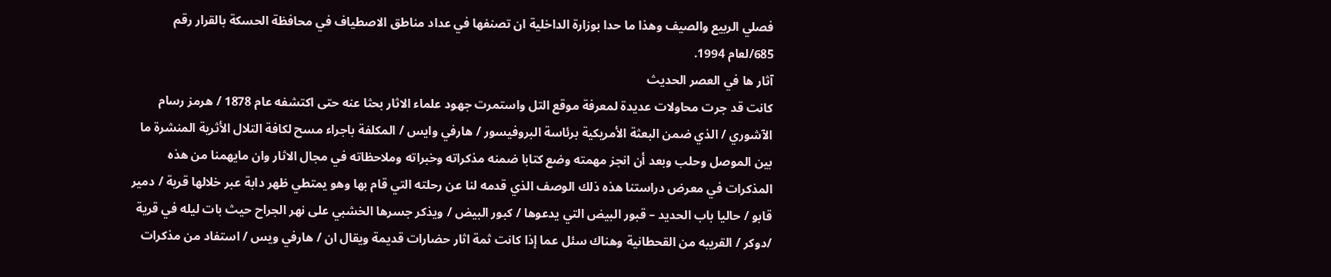فصلي الربيع والصيف وهذا ما حدا بوزارة الداخلية ان تصنفها في عداد مناطق الاصطياف في محافظة الحسكة بالقرار رقم 685/لعام 1994.
آثار ها في العصر الحديث
كانت قد جرت محاولات عديدة لمعرفة موقع التل واستمرت جهود علماء الاثار بحثا عنه حتى اكتشفه عام 1878 / هرمز رسام الآشوري / الذي ضمن البعثة الأمريكية برئاسة البروفيسور / هارفي وايس / المكلفة باجراء مسح لكافة التلال الأثرية المنشرة ما بين الموصل وحلب وبعد أن انجز مهمته وضع كتابا ضمنه مذكراته وخبراته وملاحظاته في مجال الاثار وان مايهمنا من هذه المذكرات في معرض دراستنا هذه ذلك الوصف الذي قدمه لنا عن رحلته التي قام بها وهو يمتطي ظهر دابة عبر خلالها قرية / دمير قابو / حاليا باب الحديد – قبور البيض التي يدعوها / كبور البيض / ويذكر جسرها الخشبي على نهر الجراح حيث بات ليله في قرية /دوكر / القريبه من القحطانية وهناك سئل عما إذا كانت ثمة اثار حضارات قديمة ويقال ان / هارفي ويس / استفاد من مذكرات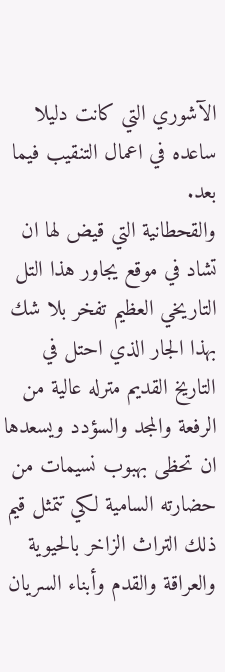الآشوري التي كانت دليلا ساعده في اعمال التنقيب فيما بعد.
والقحطانية التي قيض لها ان تشاد في موقع يجاور هذا التل التاريخي العظيم تفخر بلا شك بهذا الجار الذي احتل في التاريخ القديم مترله عالية من الرفعة والمجد والسؤدد ويسعدها ان تحظى بهبوب نسيمات من حضارته السامية لكي تتمثل قيم ذلك التراث الزاخر بالحيوية والعراقة والقدم وأبناء السريان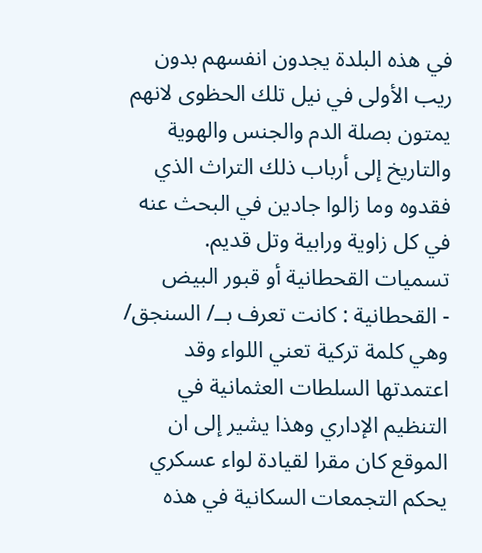في هذه البلدة يجدون انفسهم بدون ريب الأولى في نيل تلك الحظوى لانهم يمتون بصلة الدم والجنس والهوية والتاريخ إلى أرباب ذلك التراث الذي فقدوه وما زالوا جادين في البحث عنه في كل زاوية ورابية وتل قديم.
تسميات القحطانية أو قبور البيض
- القحطانية : كانت تعرف بــ/ السنجق/ وهي كلمة تركية تعني اللواء وقد اعتمدتها السلطات العثمانية في التنظيم الإداري وهذا يشير إلى ان الموقع كان مقرا لقيادة لواء عسكري يحكم التجمعات السكانية في هذه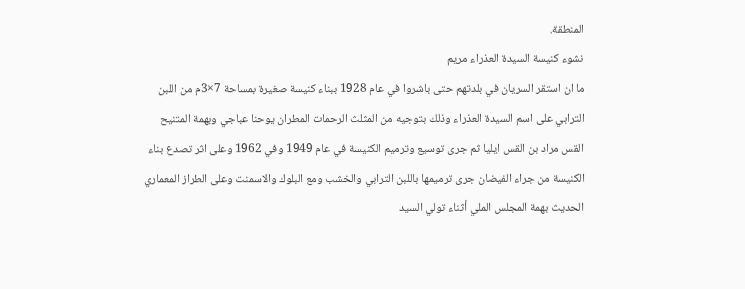المنطقة.
نشوء كنيسة السيدة العذراء مريم
ما ان استقر السريان في بلدتهم حتى باشروا في عام 1928 ببناء كنيسة صغيرة بمساحة 7×3م من اللبن الترابي على اسم السيدة العذراء وذلك بتوجيه من المثلث الرحمات المطران يوحنا عباجي وبهمة المتنيح القس مراد بن القس ايليا ثم جرى توسيع وترميم الكنيسة في عام 1949 وفي 1962 وعلى اثر تصدع بناء الكنيسة من جراء الفيضان جرى ترميمها باللبن الترابي والخشب ومع البلوك والاسمنت وعلى الطراز المعماري الحديث بهمة المجلس الملي أثناء تولي السيد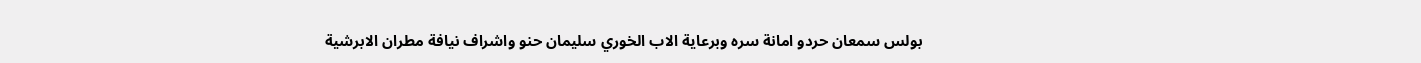بولس سمعان حردو امانة سره وبرعاية الاب الخوري سليمان حنو واشراف نيافة مطران الابرشية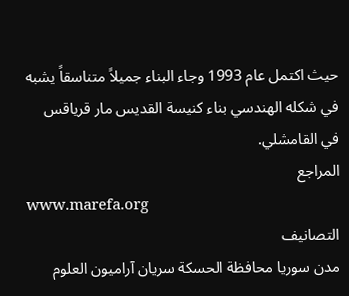حيث اكتمل عام 1993 وجاء البناء جميلاً متناسقاً يشبه في شكله الهندسي بناء كنيسة القديس مار قرياقس في القامشلي.
المراجع
www.marefa.org
التصانيف
مدن سوريا محافظة الحسكة سريان آراميون العلوم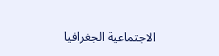الاجتماعية الجغرافيا